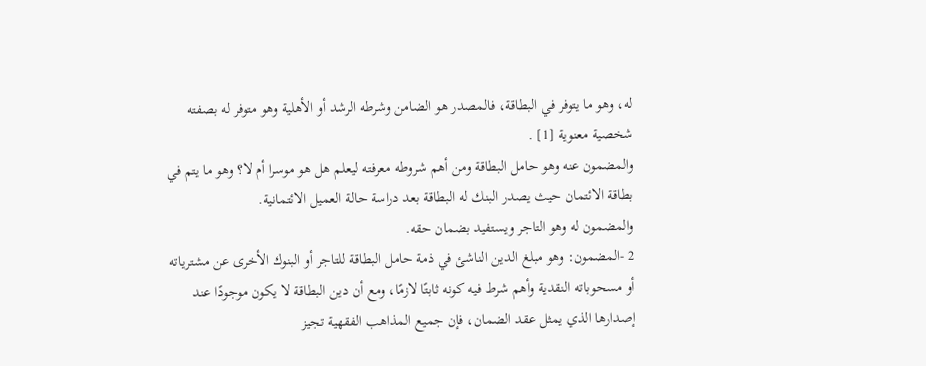له، وهو ما يتوفر في البطاقة، فالمصدر هو الضامن وشرطه الرشد أو الأهلية وهو متوفر له بصفته شخصية معنوية [1] .
والمضمون عنه وهو حامل البطاقة ومن أهم شروطه معرفته ليعلم هل هو موسرا أم لا؟ وهو ما يتم في بطاقة الائتمان حيث يصدر البنك له البطاقة بعد دراسة حالة العميل الائتمانية.
والمضمون له وهو التاجر ويستفيد بضمان حقه.
2 -المضمون: وهو مبلغ الدين الناشئ في ذمة حامل البطاقة للتاجر أو البنوك الأخرى عن مشترياته أو مسحوباته النقدية وأهم شرط فيه كونه ثابتًا لازمًا، ومع أن دين البطاقة لا يكون موجودًا عند إصدارها الذي يمثل عقد الضمان، فإن جميع المذاهب الفقهية تجيز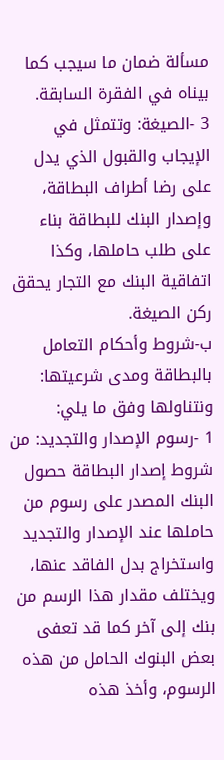مسألة ضمان ما سيجب كما بيناه في الفقرة السابقة.
3 -الصيغة: وتتمثل في الإيجاب والقبول الذي يدل على رضا أطراف البطاقة، وإصدار البنك للبطاقة بناء على طلب حاملها، وكذا اتفاقية البنك مع التجار يحقق ركن الصيغة.
ب-شروط وأحكام التعامل بالبطاقة ومدى شرعيتها: ونتناولها وفق ما يلي:
1 -رسوم الإصدار والتجديد: من شروط إصدار البطاقة حصول البنك المصدر على رسوم من حاملها عند الإصدار والتجديد واستخراج بدل الفاقد عنها، ويختلف مقدار هذا الرسم من بنك إلى آخر كما قد تعفى بعض البنوك الحامل من هذه الرسوم، وأخذ هذه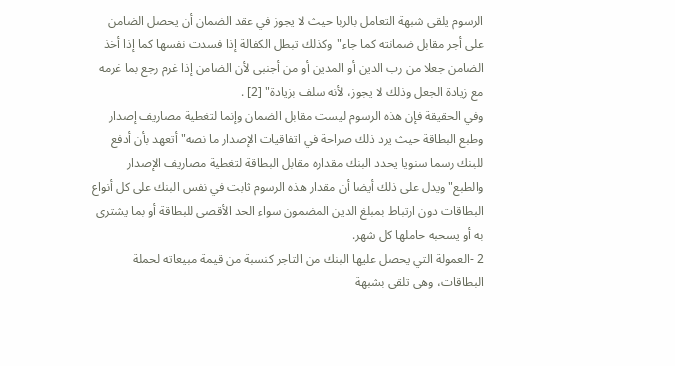الرسوم يلقى شبهة التعامل بالربا حيث لا يجوز في عقد الضمان أن يحصل الضامن على أجر مقابل ضمانته كما جاء"وكذلك تبطل الكفالة إذا فسدت نفسها كما إذا أخذ الضامن جعلا من رب الدين أو المدين أو من أجنبى لأن الضامن إذا غرم رجع بما غرمه مع زيادة الجعل وذلك لا يجوز، لأنه سلف بزيادة" [2] .
وفي الحقيقة فإن هذه الرسوم ليست مقابل الضمان وإنما لتغطية مصاريف إصدار وطبع البطاقة حيث يرد ذلك صراحة في اتفاقيات الإصدار ما نصه"أتعهد بأن أدفع للبنك رسما سنويا يحدد البنك مقداره مقابل البطاقة لتغطية مصاريف الإصدار والطبع"ويدل على ذلك أيضا أن مقدار هذه الرسوم ثابت في نفس البنك على كل أنواع البطاقات دون ارتباط بمبلغ الدين المضمون سواء الحد الأقصى للبطاقة أو بما يشترى به أو يسحبه حاملها كل شهر.
2 -العمولة التي يحصل عليها البنك من التاجر كنسبة من قيمة مبيعاته لحملة البطاقات، وهى تلقى بشبهة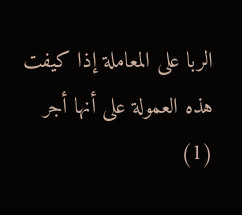الربا على المعاملة إذا كيفت هذه العمولة على أنها أجر
(1)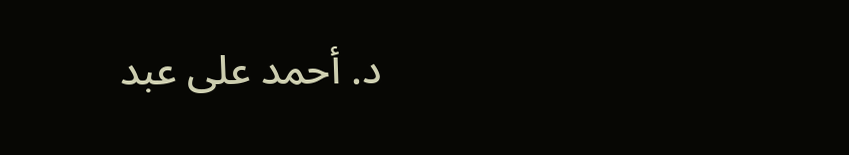د. أحمد على عبد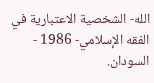الله- الشخصية الاعتبارية في الفقه الإسلامي- 1986 - السودان.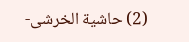(2) حاشية الخرشى-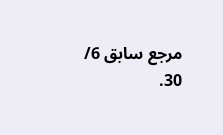مرجع سابق 6/ 30.